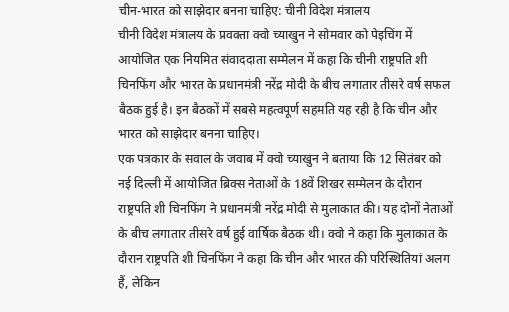चीन-भारत को साझेदार बनना चाहिए: चीनी विदेश मंत्रालय
चीनी विदेश मंत्रालय के प्रवक्ता क्वो च्याखुन ने सोमवार को पेइचिंग में आयोजित एक नियमित संवाददाता सम्मेलन में कहा कि चीनी राष्ट्रपति शी चिनफिंग और भारत के प्रधानमंत्री नरेंद्र मोदी के बीच लगातार तीसरे वर्ष सफल बैठक हुई है। इन बैठकों में सबसे महत्वपूर्ण सहमति यह रही है कि चीन और भारत को साझेदार बनना चाहिए।
एक पत्रकार के सवाल के जवाब में क्वो च्याखुन ने बताया कि 12 सितंबर को नई दिल्ली में आयोजित ब्रिक्स नेताओं के 18वें शिखर सम्मेलन के दौरान राष्ट्रपति शी चिनफिंग ने प्रधानमंत्री नरेंद्र मोदी से मुलाकात की। यह दोनों नेताओं के बीच लगातार तीसरे वर्ष हुई वार्षिक बैठक थी। क्वो ने कहा कि मुलाकात के दौरान राष्ट्रपति शी चिनफिंग ने कहा कि चीन और भारत की परिस्थितियां अलग हैं, लेकिन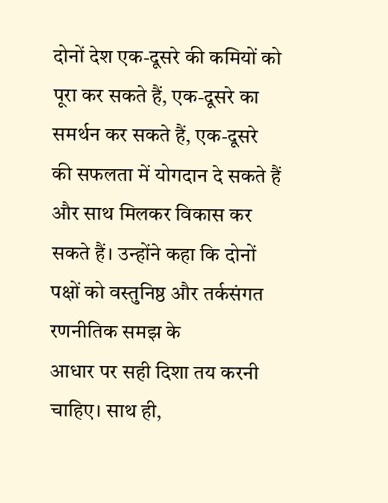दोनों देश एक-दूसरे की कमियों को पूरा कर सकते हैं, एक-दूसरे का समर्थन कर सकते हैं, एक-दूसरे की सफलता में योगदान दे सकते हैं और साथ मिलकर विकास कर सकते हैं। उन्होंने कहा कि दोनों पक्षों को वस्तुनिष्ठ और तर्कसंगत रणनीतिक समझ के
आधार पर सही दिशा तय करनी चाहिए। साथ ही,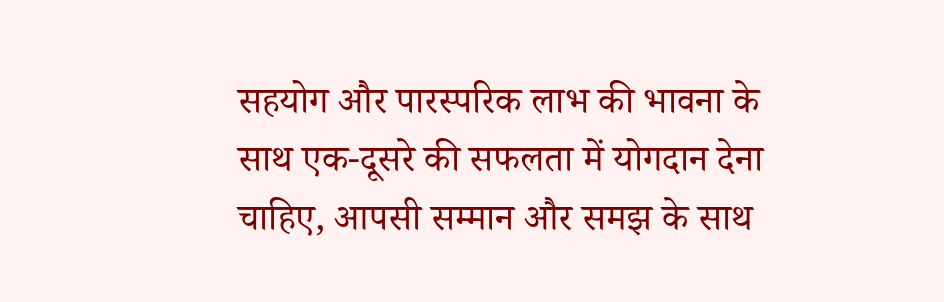सहयोग और पारस्परिक लाभ की भावना के साथ एक-दूसरे की सफलता में योगदान देना चाहिए, आपसी सम्मान और समझ के साथ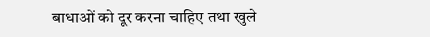बाधाओं को दूर करना चाहिए तथा खुले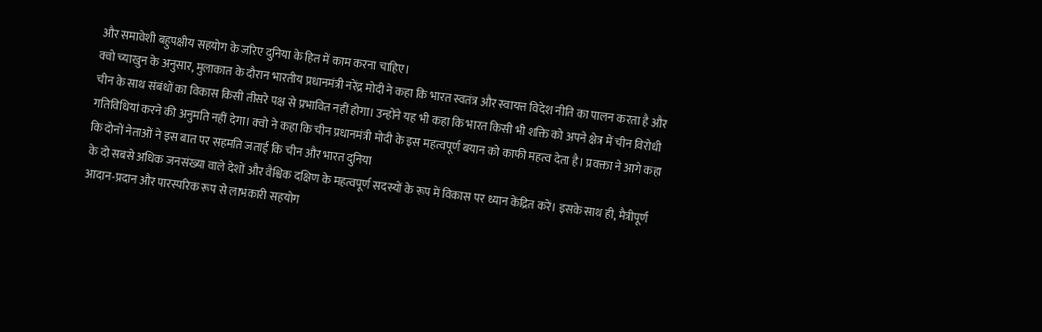और समावेशी बहुपक्षीय सहयोग के जरिए दुनिया के हित में काम करना चाहिए।
क्वो च्याखुन के अनुसार, मुलाकात के दौरान भारतीय प्रधानमंत्री नरेंद्र मोदी ने कहा कि भारत स्वतंत्र और स्वायत्त विदेश नीति का पालन करता है और चीन के साथ संबंधों का विकास किसी तीसरे पक्ष से प्रभावित नहीं होगा। उन्होंने यह भी कहा कि भारत किसी भी शक्ति को अपने क्षेत्र में चीन विरोधी गतिविधियां करने की अनुमति नहीं देगा। क्वो ने कहा कि चीन प्रधानमंत्री मोदी के इस महत्वपूर्ण बयान को काफी महत्व देता है। प्रवक्ता ने आगे कहा कि दोनों नेताओं ने इस बात पर सहमति जताई कि चीन और भारत दुनिया
के दो सबसे अधिक जनसंख्या वाले देशों और वैश्विक दक्षिण के महत्वपूर्ण सदस्यों के रूप में विकास पर ध्यान केंद्रित करें। इसके साथ ही, मैत्रीपूर्ण आदान-प्रदान और पारस्परिक रूप से लाभकारी सहयोग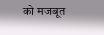को मजबूत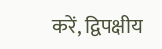करें, द्विपक्षीय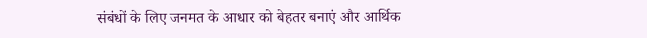संबंधों के लिए जनमत के आधार को बेहतर बनाएं और आर्थिक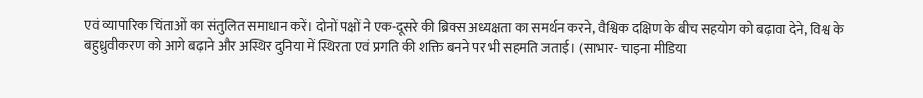एवं व्यापारिक चिंताओं का संतुलित समाधान करें। दोनों पक्षों ने एक-दूसरे की ब्रिक्स अध्यक्षता का समर्थन करने, वैश्विक दक्षिण के बीच सहयोग को बढ़ावा देने, विश्व के बहुध्रुवीकरण को आगे बढ़ाने और अस्थिर दुनिया में स्थिरता एवं प्रगति की शक्ति बनने पर भी सहमति जताई। (साभार- चाइना मीडिया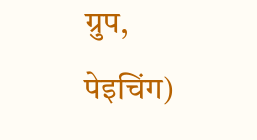ग्रुप, पेइचिंग)